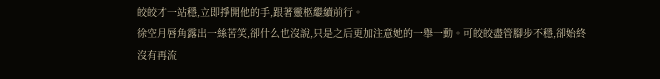皎皎才一站穩,立即掙開他的手,跟著靈柩繼續前行。
徐空月唇角露出一絲苦笑,卻什么也沒說,只是之后更加注意她的一舉一動。可皎皎盡管腳步不穩,卻始終沒有再流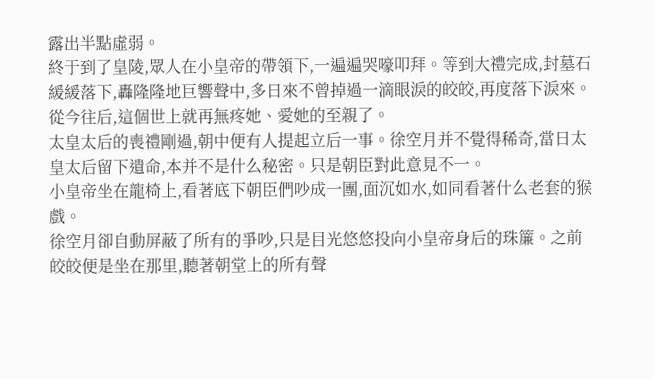露出半點虛弱。
終于到了皇陵,眾人在小皇帝的帶領下,一遍遍哭嚎叩拜。等到大禮完成,封墓石緩緩落下,轟隆隆地巨響聲中,多日來不曾掉過一滴眼淚的皎皎,再度落下淚來。
從今往后,這個世上就再無疼她、愛她的至親了。
太皇太后的喪禮剛過,朝中便有人提起立后一事。徐空月并不覺得稀奇,當日太皇太后留下遺命,本并不是什么秘密。只是朝臣對此意見不一。
小皇帝坐在龍椅上,看著底下朝臣們吵成一團,面沉如水,如同看著什么老套的猴戲。
徐空月卻自動屏蔽了所有的爭吵,只是目光悠悠投向小皇帝身后的珠簾。之前皎皎便是坐在那里,聽著朝堂上的所有聲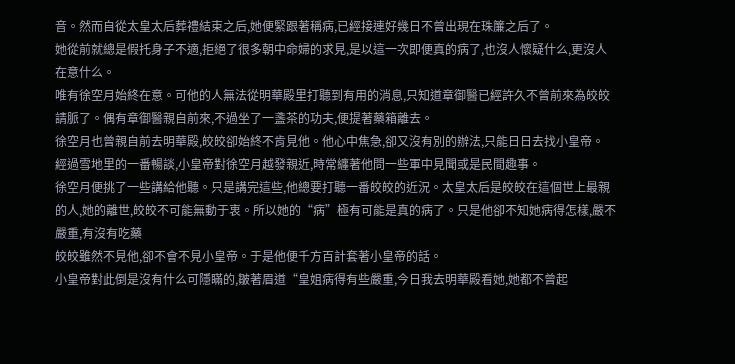音。然而自從太皇太后葬禮結束之后,她便緊跟著稱病,已經接連好幾日不曾出現在珠簾之后了。
她從前就總是假托身子不適,拒絕了很多朝中命婦的求見,是以這一次即便真的病了,也沒人懷疑什么,更沒人在意什么。
唯有徐空月始終在意。可他的人無法從明華殿里打聽到有用的消息,只知道章御醫已經許久不曾前來為皎皎請脈了。偶有章御醫親自前來,不過坐了一盞茶的功夫,便提著藥箱離去。
徐空月也曾親自前去明華殿,皎皎卻始終不肯見他。他心中焦急,卻又沒有別的辦法,只能日日去找小皇帝。
經過雪地里的一番暢談,小皇帝對徐空月越發親近,時常纏著他問一些軍中見聞或是民間趣事。
徐空月便挑了一些講給他聽。只是講完這些,他總要打聽一番皎皎的近況。太皇太后是皎皎在這個世上最親的人,她的離世,皎皎不可能無動于衷。所以她的“病”極有可能是真的病了。只是他卻不知她病得怎樣,嚴不嚴重,有沒有吃藥
皎皎雖然不見他,卻不會不見小皇帝。于是他便千方百計套著小皇帝的話。
小皇帝對此倒是沒有什么可隱瞞的,皺著眉道“皇姐病得有些嚴重,今日我去明華殿看她,她都不曾起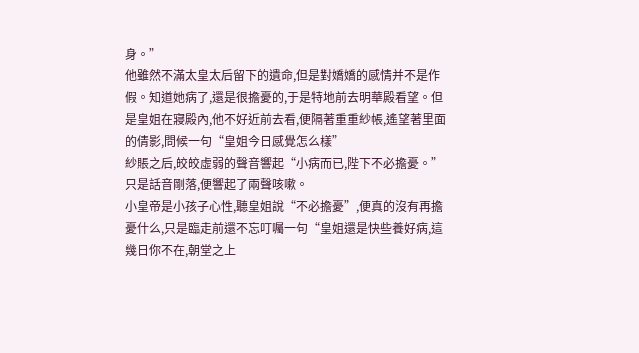身。”
他雖然不滿太皇太后留下的遺命,但是對嬌嬌的感情并不是作假。知道她病了,還是很擔憂的,于是特地前去明華殿看望。但是皇姐在寢殿內,他不好近前去看,便隔著重重紗帳,遙望著里面的倩影,問候一句“皇姐今日感覺怎么樣”
紗賬之后,皎皎虛弱的聲音響起“小病而已,陛下不必擔憂。”只是話音剛落,便響起了兩聲咳嗽。
小皇帝是小孩子心性,聽皇姐說“不必擔憂”,便真的沒有再擔憂什么,只是臨走前還不忘叮囑一句“皇姐還是快些養好病,這幾日你不在,朝堂之上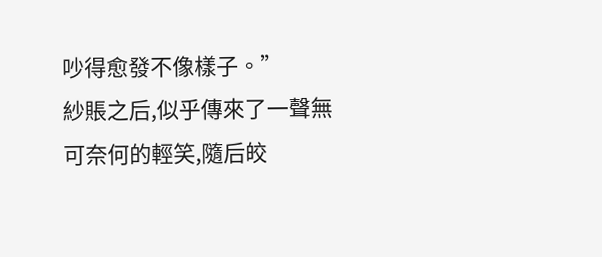吵得愈發不像樣子。”
紗賬之后,似乎傳來了一聲無可奈何的輕笑,隨后皎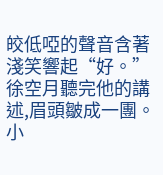皎低啞的聲音含著淺笑響起“好。”
徐空月聽完他的講述,眉頭皺成一團。
小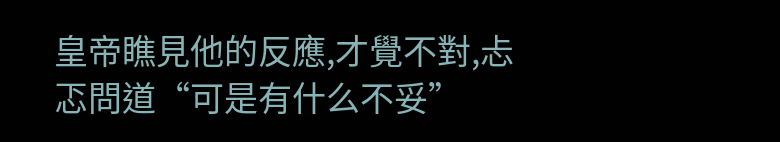皇帝瞧見他的反應,才覺不對,忐忑問道“可是有什么不妥”